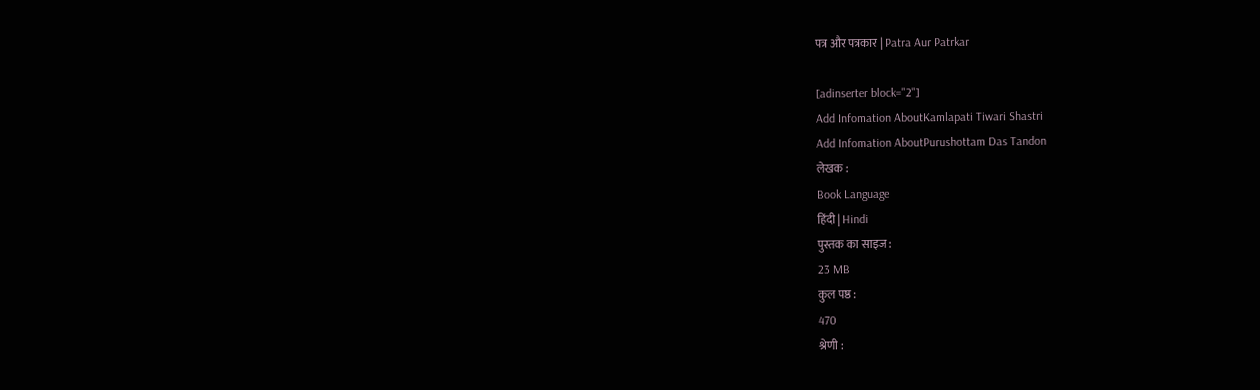पत्र और पत्रकार | Patra Aur Patrkar

[adinserter block="2"]
Add Infomation AboutKamlapati Tiwari Shastri
Add Infomation AboutPurushottam Das Tandon
लेखक :
Book Language
हिंदी | Hindi
पुस्तक का साइज :
23 MB
कुल पष्ठ :
470
श्रेणी :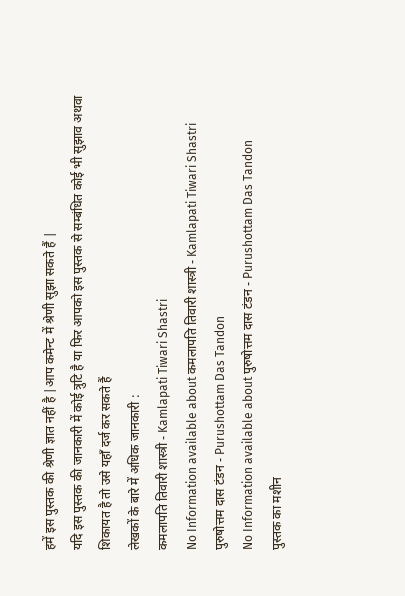हमें इस पुस्तक की श्रेणी ज्ञात नहीं है |आप कमेन्ट में श्रेणी सुझा सकते हैं |
यदि इस पुस्तक की जानकारी में कोई त्रुटि है या फिर आपको इस पुस्तक से सम्बंधित कोई भी सुझाव अथवा शिकायत है तो उसे यहाँ दर्ज कर सकते हैं
लेखकों के बारे में अधिक जानकारी :
कमलापति तिवारी शास्त्री - Kamlapati Tiwari Shastri
No Information available about कमलापति तिवारी शास्त्री - Kamlapati Tiwari Shastri
पुरुषोत्तम दास टंडन - Purushottam Das Tandon
No Information available about पुरुषोत्तम दास टंडन - Purushottam Das Tandon
पुस्तक का मशीन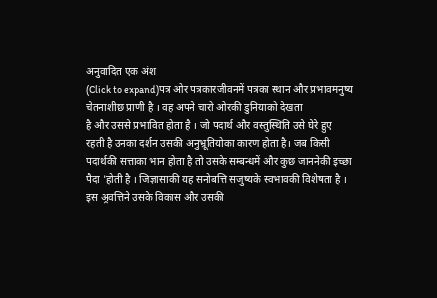अनुवादित एक अंश
(Click to expand)पत्र ओर पत्रकारजीवनमें पत्रका स्थान और प्रभावमनुष्य चेतनाशीछ प्राणी है । वह अपने चारो ओरकी डुनियाको देखता
है और उससे प्रभावित होता है । जो पदार्थ और वस्तुस्थिति उसे घेरे हुए
रहती है उनका दर्शन उसकी अनुभ्रूतियोका कारण होता है। जब किसी
पदार्थकी सत्ताका भान होता है तो उसके सम्बन्धमें और कुछ जाननेकी इच्छा
पैदा 'होती है । जिज्ञासाकी यह सनोबत्ति सजुष्यके स्वभावकी विशेषता है ।
इस अ्रवत्तिने उसके विकास और उसकी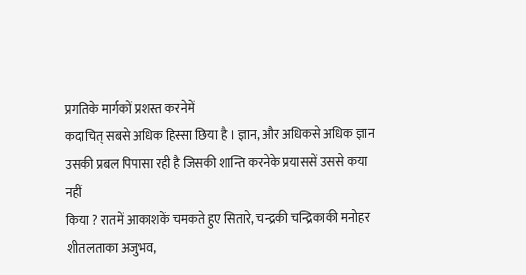प्रगतिके मार्गकों प्रशस्त करनेमें
कदाचित् सबसे अधिक हिस्सा छिया है । ज्ञान, और अधिकसे अधिक ज्ञान
उसकी प्रबल पिपासा रही है जिसकी शान्ति करनेके प्रयाससें उससे कया नहीं
किया ? रातमें आकाशकें चमकते हुए सितारे, चन्द्रकी चन्द्रिकाकी मनोहर
शीतलताका अजुभव,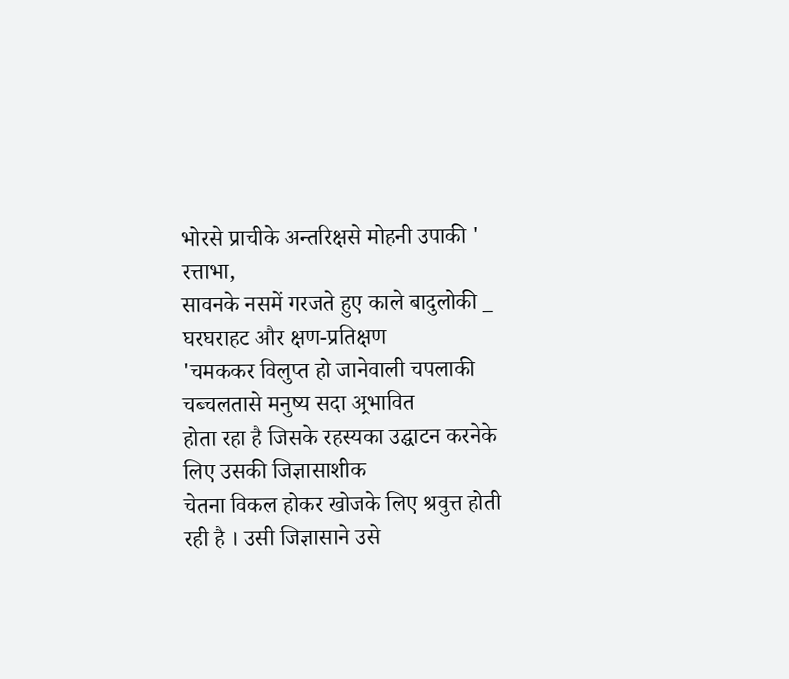भोरसे प्राचीके अन्तरिक्षसे मोहनी उपाकी ' रत्ताभा,
सावनके नसमें गरजते हुए काले बादुलोकी _ घरघराहट और क्षण-प्रतिक्षण
'चमककर विलुप्त हो जानेवाली चपलाकी चब्चलतासे मनुष्य सदा अ्रभावित
होता रहा है जिसके रहस्यका उद्घाटन करनेके लिए उसकी जिज्ञासाशीक
चेतना विकल होकर खोजके लिए श्रवुत्त होती रही है । उसी जिज्ञासाने उसे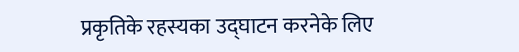प्रकृतिके रहस्यका उद्घाटन करनेके लिए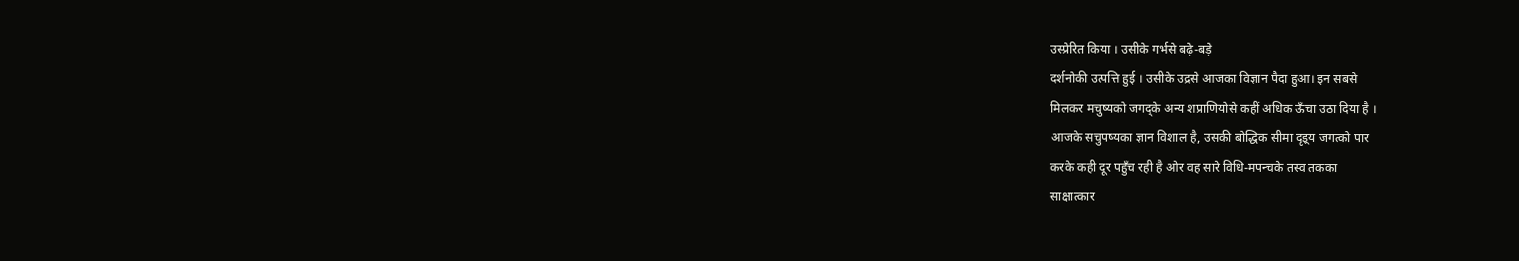उस्प्रेरित किया । उसीके गर्भसे बढ़े-बड़े
दर्शनोकी उत्पत्ति हुई । उसीके उद्रसे आजका विज्ञान पैदा हुआ। इन सबसे
मिलकर मचुष्यको जगद्के अन्य शप्राणियोसे कहीं अधिक ऊँचा उठा दिया है ।
आजके सचुपष्यका ज्ञान विशाल है, उसकी बोद्धिक सीमा दृइ्य जगत्को पार
करके कही दूर पहुँच रही है ओर वह सारे विधि-मपन्चके तस्व तकका
साक्षात्कार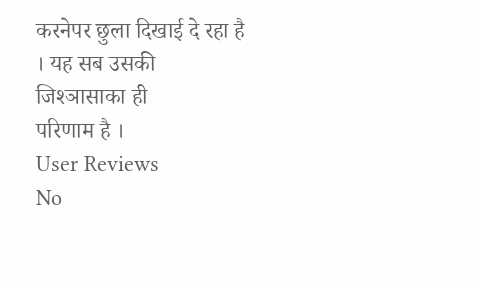करनेपर छुला दिखाई दे रहा है । यह सब उसकी जिश्ञासाका ही
परिणाम है ।
User Reviews
No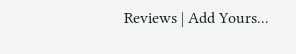Reviews | Add Yours...